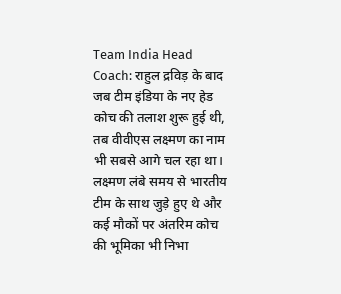Team India Head Coach: राहुल द्रविड़ के बाद जब टीम इंडिया के नए हेड कोच की तलाश शुरू हुई थी, तब वीवीएस लक्ष्मण का नाम भी सबसे आगे चल रहा था। लक्ष्मण लंबे समय से भारतीय टीम के साथ जुड़े हुए थे और कई मौकों पर अंतरिम कोच की भूमिका भी निभा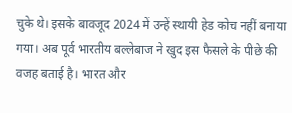चुके थे। इसके बावजूद 2024 में उन्हें स्थायी हेड कोच नहीं बनाया गया। अब पूर्व भारतीय बल्लेबाज ने खुद इस फैसले के पीछे की वजह बताई है। भारत और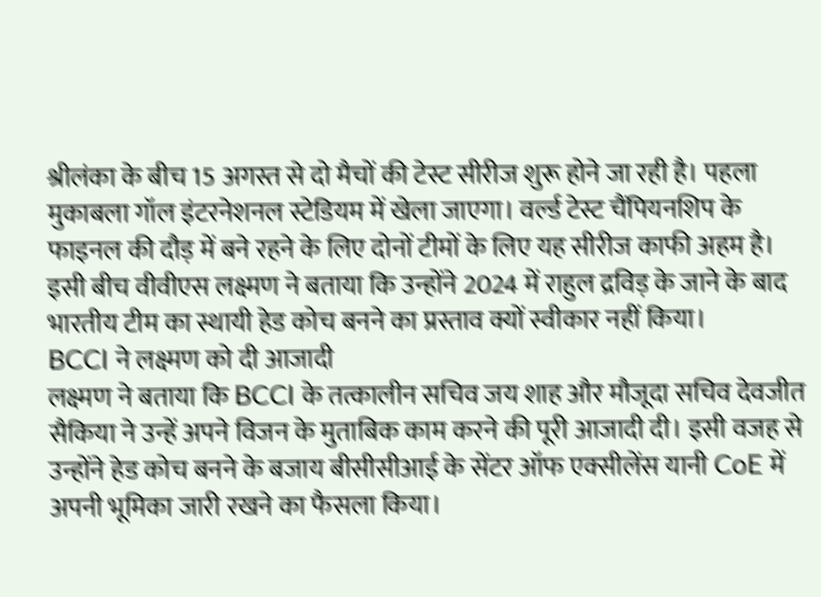श्रीलंका के बीच 15 अगस्त से दो मैचों की टेस्ट सीरीज शुरू होने जा रही है। पहला मुकाबला गॉल इंटरनेशनल स्टेडियम में खेला जाएगा। वर्ल्ड टेस्ट चैंपियनशिप के फाइनल की दौड़ में बने रहने के लिए दोनों टीमों के लिए यह सीरीज काफी अहम है। इसी बीच वीवीएस लक्ष्मण ने बताया कि उन्होंने 2024 में राहुल द्रविड़ के जाने के बाद भारतीय टीम का स्थायी हेड कोच बनने का प्रस्ताव क्यों स्वीकार नहीं किया।
BCCI ने लक्ष्मण को दी आजादी
लक्ष्मण ने बताया कि BCCI के तत्कालीन सचिव जय शाह और मौजूदा सचिव देवजीत सैकिया ने उन्हें अपने विजन के मुताबिक काम करने की पूरी आजादी दी। इसी वजह से उन्होंने हेड कोच बनने के बजाय बीसीसीआई के सेंटर ऑफ एक्सीलेंस यानी CoE में अपनी भूमिका जारी रखने का फैसला किया।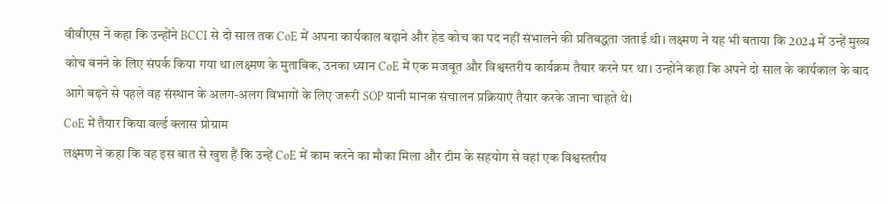वीवीएस ने कहा कि उन्होंने BCCI से दो साल तक CoE में अपना कार्यकाल बढ़ाने और हेड कोच का पद नहीं संभालने की प्रतिबद्धता जताई थी। लक्ष्मण ने यह भी बताया कि 2024 में उन्हें मुख्य कोच बनने के लिए संपर्क किया गया था।लक्ष्मण के मुताबिक, उनका ध्यान CoE में एक मजबूत और विश्वस्तरीय कार्यक्रम तैयार करने पर था। उन्होंने कहा कि अपने दो साल के कार्यकाल के बाद आगे बढ़ने से पहले वह संस्थान के अलग-अलग विभागों के लिए जरूरी SOP यानी मानक संचालन प्रक्रियाएं तैयार करके जाना चाहते थे।
CoE में तैयार किया वर्ल्ड क्लास प्रोग्राम
लक्ष्मण ने कहा कि वह इस बात से खुश हैं कि उन्हें CoE में काम करने का मौका मिला और टीम के सहयोग से वहां एक विश्वस्तरीय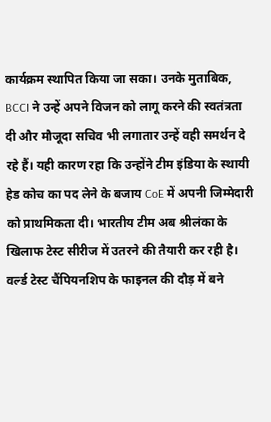कार्यक्रम स्थापित किया जा सका। उनके मुताबिक, BCCI ने उन्हें अपने विजन को लागू करने की स्वतंत्रता दी और मौजूदा सचिव भी लगातार उन्हें वही समर्थन दे रहे हैं। यही कारण रहा कि उन्होंने टीम इंडिया के स्थायी हेड कोच का पद लेने के बजाय CoE में अपनी जिम्मेदारी को प्राथमिकता दी। भारतीय टीम अब श्रीलंका के खिलाफ टेस्ट सीरीज में उतरने की तैयारी कर रही है। वर्ल्ड टेस्ट चैंपियनशिप के फाइनल की दौड़ में बने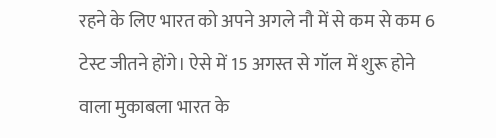रहने के लिए भारत को अपने अगले नौ में से कम से कम 6 टेस्ट जीतने होंगे। ऐसे में 15 अगस्त से गॉल में शुरू होने वाला मुकाबला भारत के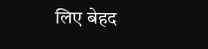लिए बेहद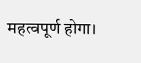महत्वपूर्ण होगा।